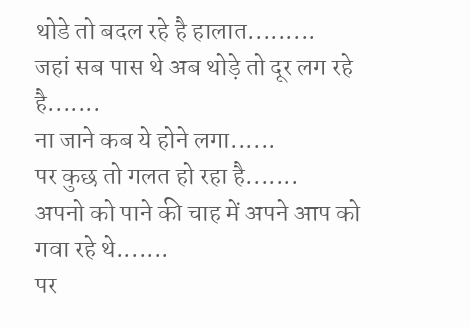थोडे तो बदल रहे है हालात.........
जहां सब पास थे अब थोड़े तो दूर लग रहे है.......
ना जाने कब ये होने लगा......
पर कुछ तो गलत हो रहा है.......
अपनो को पाने की चाह में अपने आप को गवा रहे थे.......
पर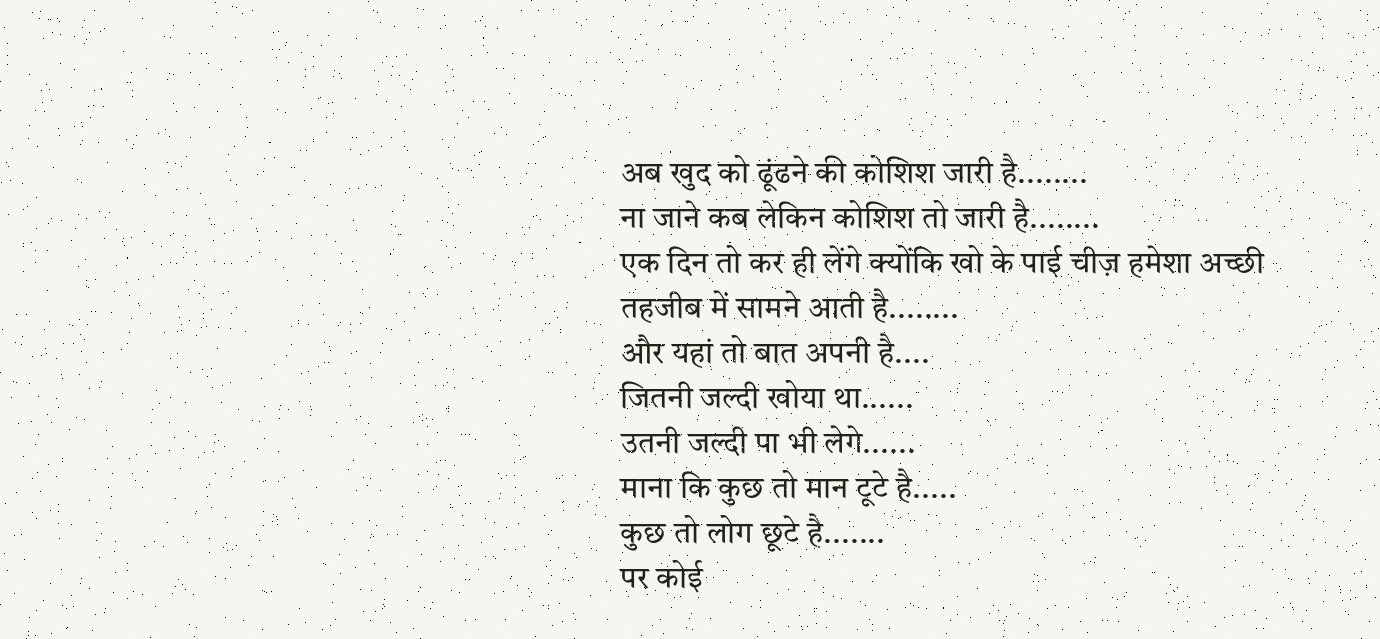अब खुद को ढूंढने की कोशिश जारी है........
ना जाने कब लेकिन कोशिश तो जारी है........
एक दिन तो कर ही लेंगे क्योंकि खो के पाई चीज़ हमेशा अच्छी तहजीब में सामने आती है........
और यहां तो बात अपनी है....
जितनी जल्दी खोया था......
उतनी जल्दी पा भी लेगे......
माना कि कुछ तो मान टूटे है.....
कुछ तो लोग छूटे है.......
पर कोई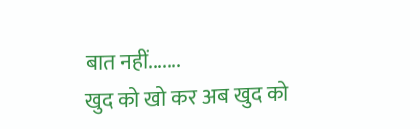बात नहीं.......
खुद को खो कर अब खुद को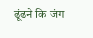ढूंढने कि जंग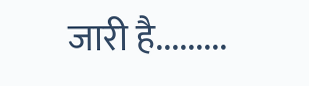जारी है.........